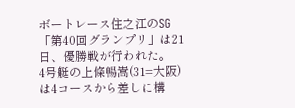ボートレース住之江のSG「第40回グランプリ」は21日、優勝戦が行われた。
4号艇の上條暢嵩(31=大阪)は4コースから差しに構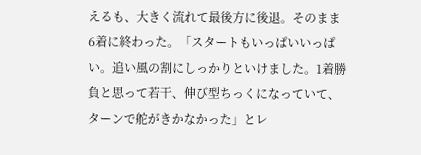えるも、大きく流れて最後方に後退。そのまま6着に終わった。「スタートもいっぱいいっぱい。追い風の割にしっかりといけました。1着勝負と思って若干、伸び型ちっくになっていて、ターンで舵がきかなかった」とレ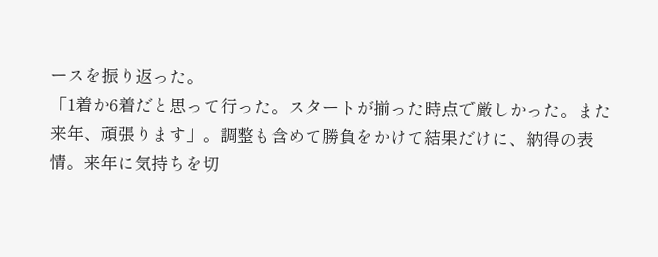ースを振り返った。
「1着か6着だと思って行った。スタートが揃った時点で厳しかった。また来年、頑張ります」。調整も含めて勝負をかけて結果だけに、納得の表情。来年に気持ちを切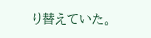り替えていた。